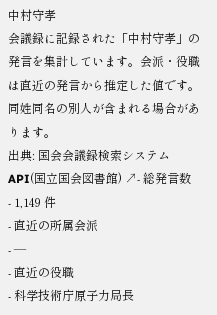中村守孝
会議録に記録された「中村守孝」の発言を集計しています。会派・役職は直近の発言から推定した値です。同姓同名の別人が含まれる場合があります。
出典: 国会会議録検索システム API(国立国会図書館) ↗- 総発言数
- 1,149 件
- 直近の所属会派
- —
- 直近の役職
- 科学技術庁原子力局長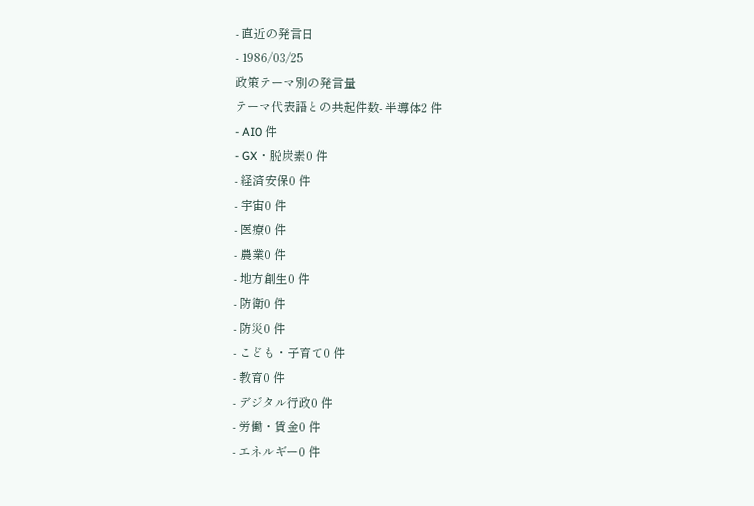- 直近の発言日
- 1986/03/25
政策テーマ別の発言量
テーマ代表語との共起件数- 半導体2 件
- AI0 件
- GX・脱炭素0 件
- 経済安保0 件
- 宇宙0 件
- 医療0 件
- 農業0 件
- 地方創生0 件
- 防衛0 件
- 防災0 件
- こども・子育て0 件
- 教育0 件
- デジタル行政0 件
- 労働・賃金0 件
- エネルギー0 件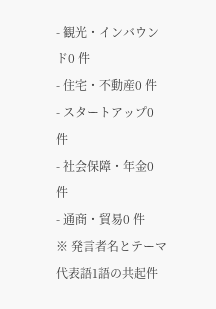- 観光・インバウンド0 件
- 住宅・不動産0 件
- スタートアップ0 件
- 社会保障・年金0 件
- 通商・貿易0 件
※ 発言者名とテーマ代表語1語の共起件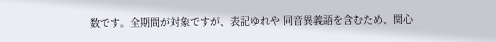数です。全期間が対象ですが、表記ゆれや 同音異義語を含むため、関心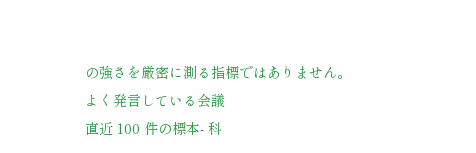の強さを厳密に測る指標ではありません。
よく発言している会議
直近 100 件の標本- 科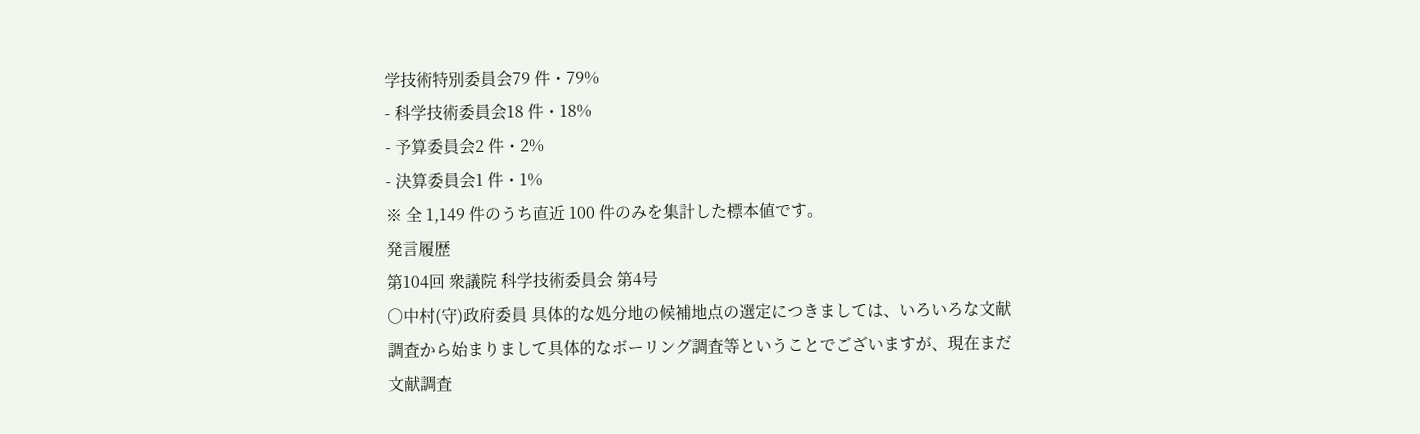学技術特別委員会79 件・79%
- 科学技術委員会18 件・18%
- 予算委員会2 件・2%
- 決算委員会1 件・1%
※ 全 1,149 件のうち直近 100 件のみを集計した標本値です。
発言履歴
第104回 衆議院 科学技術委員会 第4号
○中村(守)政府委員 具体的な処分地の候補地点の選定につきましては、いろいろな文献調査から始まりまして具体的なボーリング調査等ということでございますが、現在まだ文献調査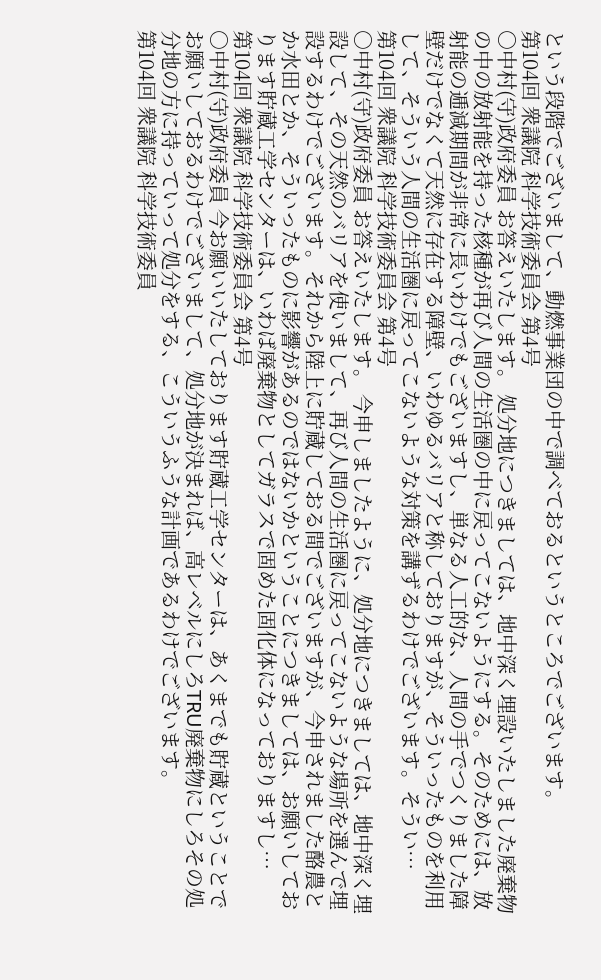という段階でございまして、動燃事業団の中で調べておるというところでございます。
第104回 衆議院 科学技術委員会 第4号
○中村(守)政府委員 お答えいたします。 処分地につきましては、地中深く埋設いたしました廃棄物の中の放射能を持った核種が再び人間の生活圏の中に戻ってこないようにする。そのためには、放射能の逓減期間が非常に長いわけでもございますし、単なる人工的な、人間の手でつくりました障壁だけでなくて天然に存在する障壁、いわゆるバリアと称しておりますが、そういったものを利用して、そういう人間の生活圏に戻ってこないような対策を講ずるわけでございます。そうい…
第104回 衆議院 科学技術委員会 第4号
○中村(守)政府委員 お答えいたします。 今申しましたように、処分地につきましては、地中深く埋設して、その天然のバリアを使いまして、再び人間の生活圏に戻ってこないような場所を選んで埋設するわけでございます。それから陸上に貯蔵しておる間でございますが、今申されました酪農とか水田とか、そういったものに影響があるのではないかということにつきましては、お願いしております貯蔵工学センターは、いわば廃棄物としてガラスで固めた固化体になっておりますし…
第104回 衆議院 科学技術委員会 第4号
○中村(守)政府委員 今お願いいたしております貯蔵工学センターは、あくまでも貯蔵ということでお願いしておるわけでございまして、処分地が決まれば、高レベルにしろTRU廃棄物にしろその処分地の方に持っていって処分をする、こういうふうな計画であるわけでございます。
第104回 衆議院 科学技術委員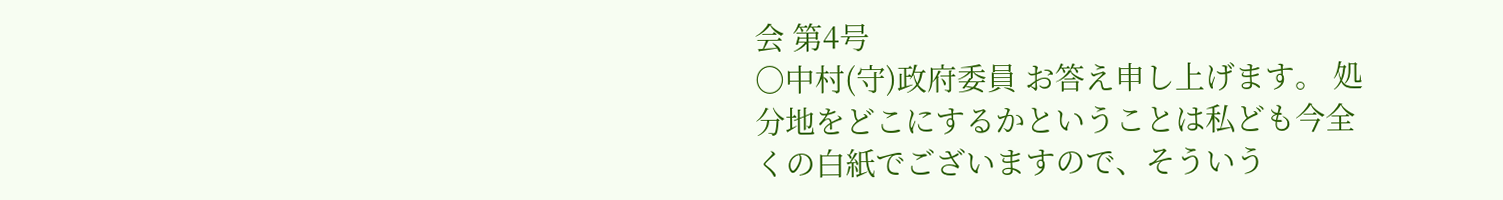会 第4号
○中村(守)政府委員 お答え申し上げます。 処分地をどこにするかということは私ども今全くの白紙でございますので、そういう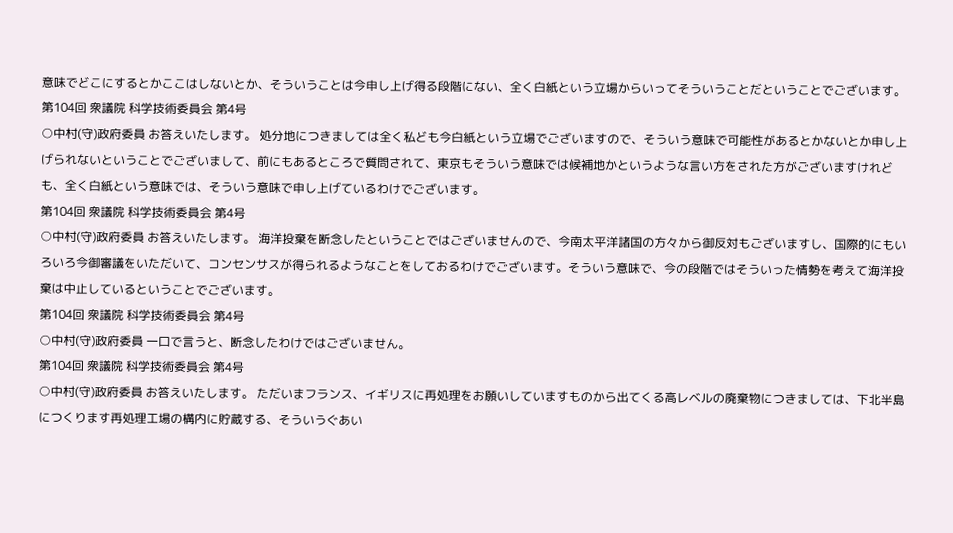意味でどこにするとかここはしないとか、そういうことは今申し上げ得る段階にない、全く白紙という立場からいってそういうことだということでございます。
第104回 衆議院 科学技術委員会 第4号
○中村(守)政府委員 お答えいたします。 処分地につきましては全く私ども今白紙という立場でございますので、そういう意味で可能性があるとかないとか申し上げられないということでございまして、前にもあるところで質問されて、東京もそういう意味では候補地かというような言い方をされた方がございますけれども、全く白紙という意味では、そういう意味で申し上げているわけでございます。
第104回 衆議院 科学技術委員会 第4号
○中村(守)政府委員 お答えいたします。 海洋投棄を断念したということではございませんので、今南太平洋諸国の方々から御反対もございますし、国際的にもいろいろ今御審議をいただいて、コンセンサスが得られるようなことをしておるわけでございます。そういう意味で、今の段階ではそういった情勢を考えて海洋投棄は中止しているということでございます。
第104回 衆議院 科学技術委員会 第4号
○中村(守)政府委員 一口で言うと、断念したわけではございません。
第104回 衆議院 科学技術委員会 第4号
○中村(守)政府委員 お答えいたします。 ただいまフランス、イギリスに再処理をお願いしていますものから出てくる高レベルの廃棄物につきましては、下北半島につくります再処理工場の構内に貯蔵する、そういうぐあい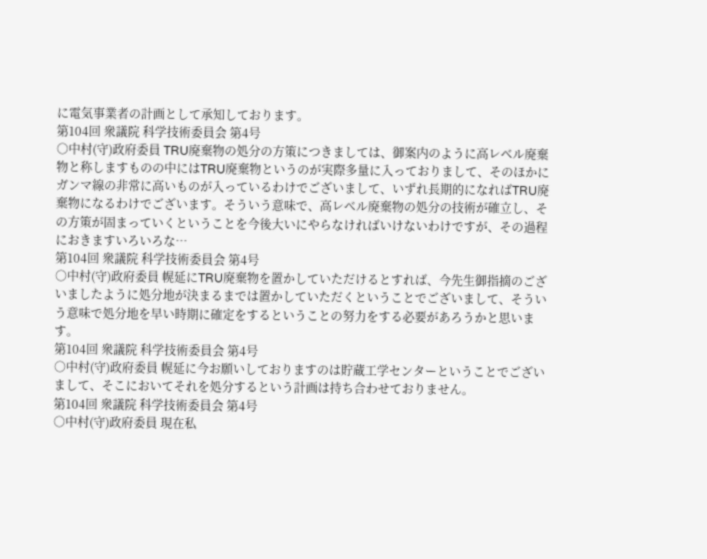に電気事業者の計画として承知しております。
第104回 衆議院 科学技術委員会 第4号
○中村(守)政府委員 TRU廃棄物の処分の方策につきましては、御案内のように高レベル廃棄物と称しますものの中にはTRU廃棄物というのが実際多量に入っておりまして、そのほかにガンマ線の非常に高いものが入っているわけでございまして、いずれ長期的になればTRU廃棄物になるわけでございます。そういう意味で、高レベル廃棄物の処分の技術が確立し、その方策が固まっていくということを今後大いにやらなければいけないわけですが、その過程におきますいろいろな…
第104回 衆議院 科学技術委員会 第4号
○中村(守)政府委員 幌延にTRU廃棄物を置かしていただけるとすれば、今先生御指摘のございましたように処分地が決まるまでは置かしていただくということでございまして、そういう意味で処分地を早い時期に確定をするということの努力をする必要があろうかと思います。
第104回 衆議院 科学技術委員会 第4号
○中村(守)政府委員 幌延に今お願いしておりますのは貯蔵工学センターということでございまして、そこにおいてそれを処分するという計画は持ち合わせておりません。
第104回 衆議院 科学技術委員会 第4号
○中村(守)政府委員 現在私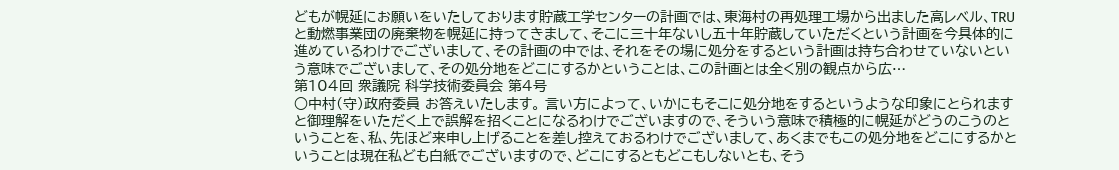どもが幌延にお願いをいたしております貯蔵工学センターの計画では、東海村の再処理工場から出ました高レベル、TRUと動燃事業団の廃棄物を幌延に持ってきまして、そこに三十年ないし五十年貯蔵していただくという計画を今具体的に進めているわけでございまして、その計画の中では、それをその場に処分をするという計画は持ち合わせていないという意味でございまして、その処分地をどこにするかということは、この計画とは全く別の観点から広…
第104回 衆議院 科学技術委員会 第4号
○中村(守)政府委員 お答えいたします。 言い方によって、いかにもそこに処分地をするというような印象にとられますと御理解をいただく上で誤解を招くことになるわけでございますので、そういう意味で積極的に幌延がどうのこうのということを、私、先ほど来申し上げることを差し控えておるわけでございまして、あくまでもこの処分地をどこにするかということは現在私ども白紙でございますので、どこにするともどこもしないとも、そう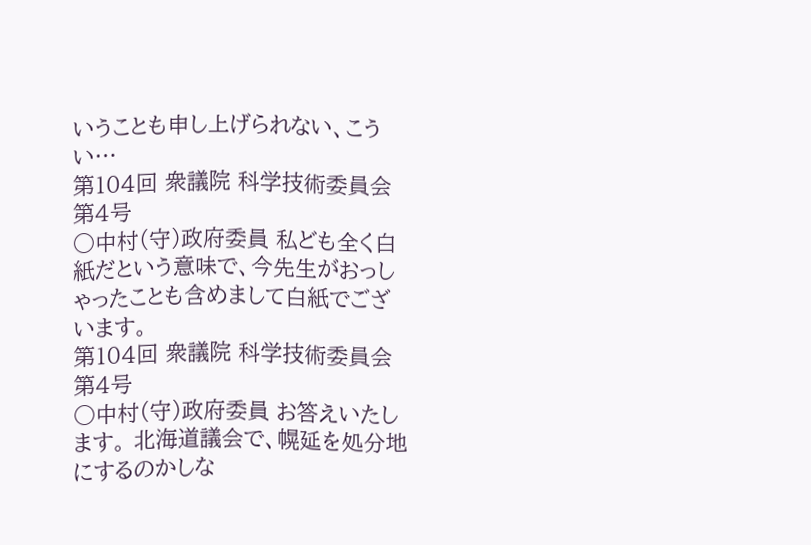いうことも申し上げられない、こうい…
第104回 衆議院 科学技術委員会 第4号
○中村(守)政府委員 私ども全く白紙だという意味で、今先生がおっしゃったことも含めまして白紙でございます。
第104回 衆議院 科学技術委員会 第4号
○中村(守)政府委員 お答えいたします。 北海道議会で、幌延を処分地にするのかしな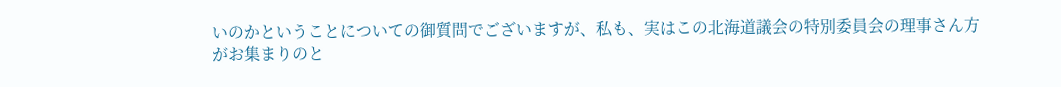いのかということについての御質問でございますが、私も、実はこの北海道議会の特別委員会の理事さん方がお集まりのと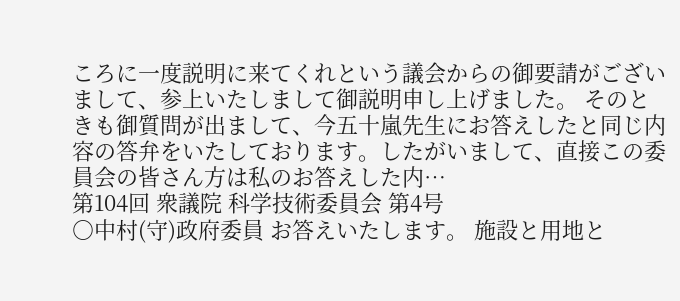ころに一度説明に来てくれという議会からの御要請がございまして、参上いたしまして御説明申し上げました。 そのときも御質問が出まして、今五十嵐先生にお答えしたと同じ内容の答弁をいたしております。したがいまして、直接この委員会の皆さん方は私のお答えした内…
第104回 衆議院 科学技術委員会 第4号
○中村(守)政府委員 お答えいたします。 施設と用地と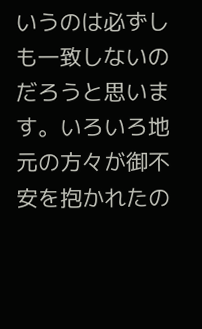いうのは必ずしも一致しないのだろうと思います。いろいろ地元の方々が御不安を抱かれたの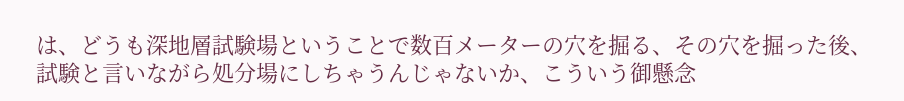は、どうも深地層試験場ということで数百メーターの穴を掘る、その穴を掘った後、試験と言いながら処分場にしちゃうんじゃないか、こういう御懸念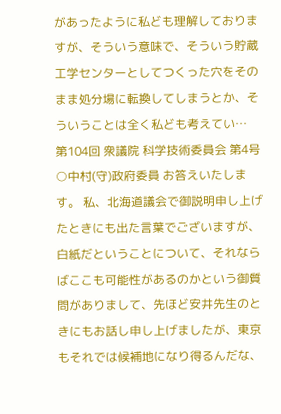があったように私ども理解しておりますが、そういう意味で、そういう貯蔵工学センターとしてつくった穴をそのまま処分場に転換してしまうとか、そういうことは全く私ども考えてい…
第104回 衆議院 科学技術委員会 第4号
○中村(守)政府委員 お答えいたします。 私、北海道議会で御説明申し上げたときにも出た言葉でございますが、白紙だということについて、それならばここも可能性があるのかという御質問がありまして、先ほど安井先生のときにもお話し申し上げましたが、東京もそれでは候補地になり得るんだな、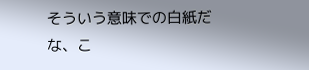そういう意味での白紙だな、こ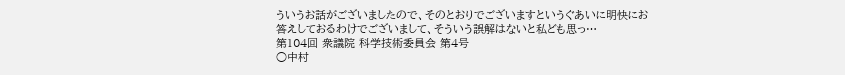ういうお話がございましたので、そのとおりでございますというぐあいに明快にお答えしておるわけでございまして、そういう誤解はないと私ども思っ…
第104回 衆議院 科学技術委員会 第4号
○中村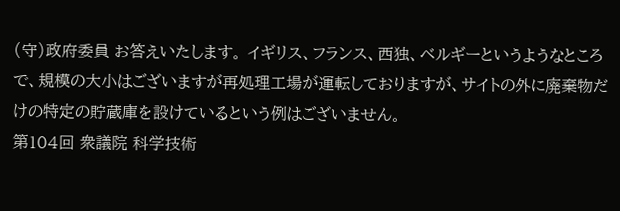(守)政府委員 お答えいたします。 イギリス、フランス、西独、ベルギーというようなところで、規模の大小はございますが再処理工場が運転しておりますが、サイトの外に廃棄物だけの特定の貯蔵庫を設けているという例はございません。
第104回 衆議院 科学技術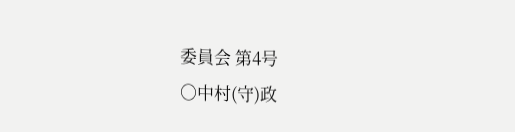委員会 第4号
○中村(守)政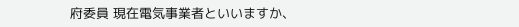府委員 現在電気事業者といいますか、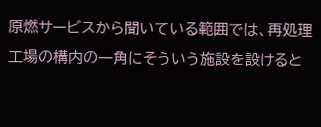原燃サービスから聞いている範囲では、再処理工場の構内の一角にそういう施設を設けると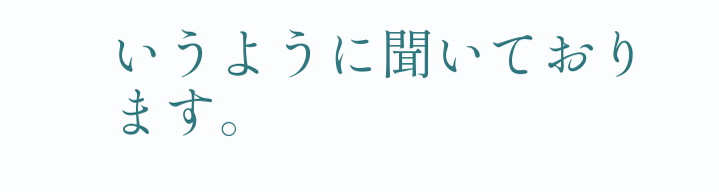いうように聞いております。